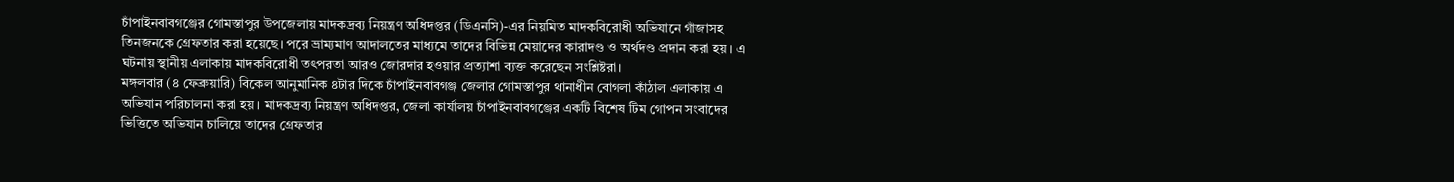চাঁপাইনবাবগঞ্জের গোমস্তাপুর উপজেলায় মাদকদ্রব্য নিয়ন্ত্রণ অধিদপ্তর (ডিএনসি)-এর নিয়মিত মাদকবিরোধী অভিযানে গাঁজাসহ তিনজনকে গ্রেফতার করা হয়েছে। পরে ভ্রাম্যমাণ আদালতের মাধ্যমে তাদের বিভিন্ন মেয়াদের কারাদণ্ড ও অর্থদণ্ড প্রদান করা হয়। এ ঘটনায় স্থানীয় এলাকায় মাদকবিরোধী তৎপরতা আরও জোরদার হওয়ার প্রত্যাশা ব্যক্ত করেছেন সংশ্লিষ্টরা।
মঙ্গলবার (৪ ফেব্রুয়ারি) বিকেল আনুমানিক ৪টার দিকে চাঁপাইনবাবগঞ্জ জেলার গোমস্তাপুর থানাধীন বোগলা কাঁঠাল এলাকায় এ অভিযান পরিচালনা করা হয়। মাদকদ্রব্য নিয়ন্ত্রণ অধিদপ্তর, জেলা কার্যালয় চাঁপাইনবাবগঞ্জের একটি বিশেষ টিম গোপন সংবাদের ভিত্তিতে অভিযান চালিয়ে তাদের গ্রেফতার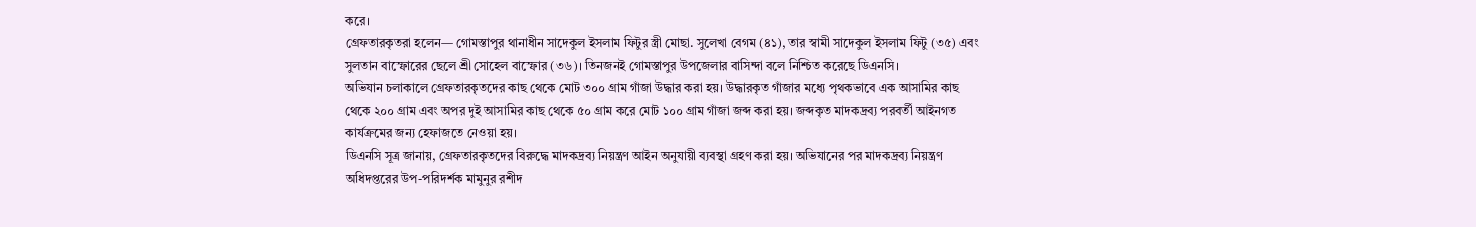করে।
গ্রেফতারকৃতরা হলেন— গোমস্তাপুর থানাধীন সাদেকুল ইসলাম ফিটুর স্ত্রী মোছা. সুলেখা বেগম (৪১), তার স্বামী সাদেকুল ইসলাম ফিটু (৩৫) এবং সুলতান বাস্ফোরের ছেলে শ্রী সোহেল বাস্ফোর (৩৬)। তিনজনই গোমস্তাপুর উপজেলার বাসিন্দা বলে নিশ্চিত করেছে ডিএনসি।
অভিযান চলাকালে গ্রেফতারকৃতদের কাছ থেকে মোট ৩০০ গ্রাম গাঁজা উদ্ধার করা হয়। উদ্ধারকৃত গাঁজার মধ্যে পৃথকভাবে এক আসামির কাছ থেকে ২০০ গ্রাম এবং অপর দুই আসামির কাছ থেকে ৫০ গ্রাম করে মোট ১০০ গ্রাম গাঁজা জব্দ করা হয়। জব্দকৃত মাদকদ্রব্য পরবর্তী আইনগত কার্যক্রমের জন্য হেফাজতে নেওয়া হয়।
ডিএনসি সূত্র জানায়, গ্রেফতারকৃতদের বিরুদ্ধে মাদকদ্রব্য নিয়ন্ত্রণ আইন অনুযায়ী ব্যবস্থা গ্রহণ করা হয়। অভিযানের পর মাদকদ্রব্য নিয়ন্ত্রণ অধিদপ্তরের উপ-পরিদর্শক মামুনুর রশীদ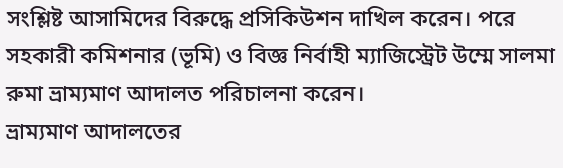সংশ্লিষ্ট আসামিদের বিরুদ্ধে প্রসিকিউশন দাখিল করেন। পরে সহকারী কমিশনার (ভূমি) ও বিজ্ঞ নির্বাহী ম্যাজিস্ট্রেট উম্মে সালমা রুমা ভ্রাম্যমাণ আদালত পরিচালনা করেন।
ভ্রাম্যমাণ আদালতের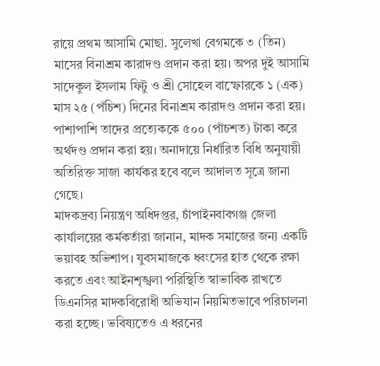রায়ে প্রথম আসামি মোছা. সুলেখা বেগমকে ৩ (তিন) মাসের বিনাশ্রম কারাদণ্ড প্রদান করা হয়। অপর দুই আসামি সাদেকুল ইসলাম ফিটু ও শ্রী সোহেল বাস্ফোরকে ১ (এক) মাস ২৫ (পঁচিশ) দিনের বিনাশ্রম কারাদণ্ড প্রদান করা হয়। পাশাপাশি তাদের প্রত্যেককে ৫০০ (পাঁচশত) টাকা করে অর্থদণ্ড প্রদান করা হয়। অনাদায়ে নির্ধারিত বিধি অনুযায়ী অতিরিক্ত সাজা কার্যকর হবে বলে আদালত সূত্রে জানা গেছে।
মাদকদ্রব্য নিয়ন্ত্রণ অধিদপ্তর, চাঁপাইনবাবগঞ্জ জেলা কার্যালয়ের কর্মকর্তারা জানান, মাদক সমাজের জন্য একটি ভয়াবহ অভিশাপ। যুবসমাজকে ধ্বংসের হাত থেকে রক্ষা করতে এবং আইনশৃঙ্খলা পরিস্থিতি স্বাভাবিক রাখতে ডিএনসির মাদকবিরোধী অভিযান নিয়মিতভাবে পরিচালনা করা হচ্ছে। ভবিষ্যতেও এ ধরনের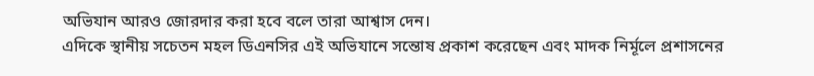অভিযান আরও জোরদার করা হবে বলে তারা আশ্বাস দেন।
এদিকে স্থানীয় সচেতন মহল ডিএনসির এই অভিযানে সন্তোষ প্রকাশ করেছেন এবং মাদক নির্মূলে প্রশাসনের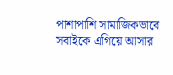পাশাপাশি সামাজিকভাবে সবাইকে এগিয়ে আসার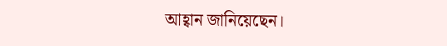আহ্বান জানিয়েছেন।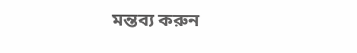মন্তব্য করুন